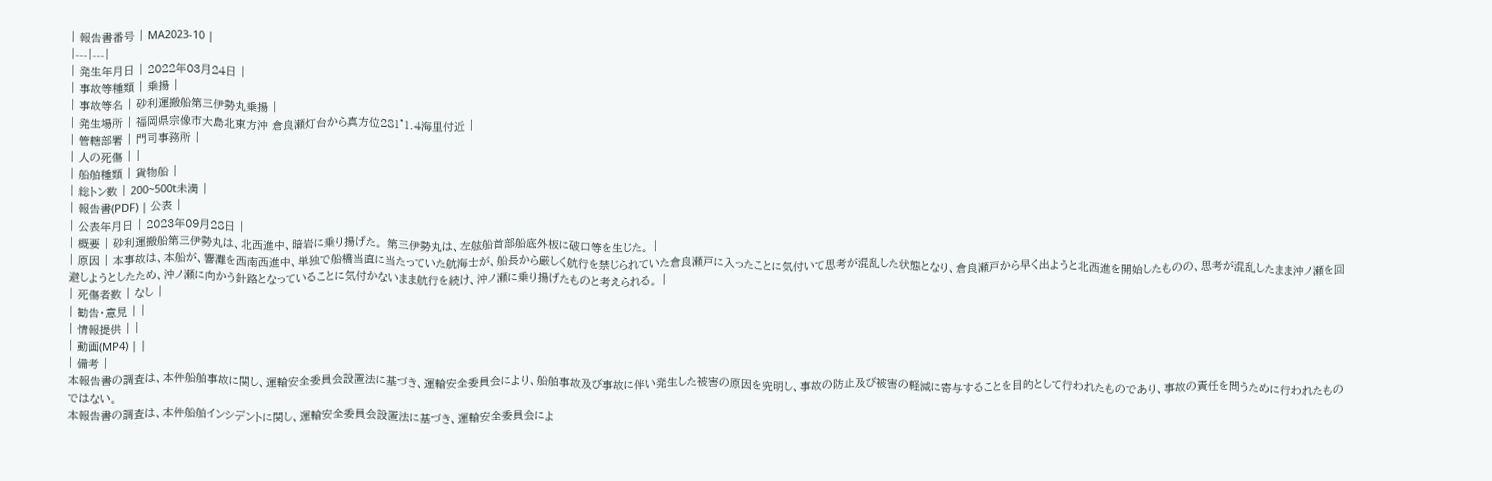| 報告書番号 | MA2023-10 |
|---|---|
| 発生年月日 | 2022年03月24日 |
| 事故等種類 | 乗揚 |
| 事故等名 | 砂利運搬船第三伊勢丸乗揚 |
| 発生場所 | 福岡県宗像市大島北東方沖 倉良瀬灯台から真方位281°1.4海里付近 |
| 管轄部署 | 門司事務所 |
| 人の死傷 | |
| 船舶種類 | 貨物船 |
| 総トン数 | 200~500t未満 |
| 報告書(PDF) | 公表 |
| 公表年月日 | 2023年09月28日 |
| 概要 | 砂利運搬船第三伊勢丸は、北西進中、暗岩に乗り揚げた。 第三伊勢丸は、左舷船首部船底外板に破口等を生じた。 |
| 原因 | 本事故は、本船が、響灘を西南西進中、単独で船橋当直に当たっていた航海士が、船長から厳しく航行を禁じられていた倉良瀬戸に入ったことに気付いて思考が混乱した状態となり、倉良瀬戸から早く出ようと北西進を開始したものの、思考が混乱したまま沖ノ瀬を回避しようとしたため、沖ノ瀬に向かう針路となっていることに気付かないまま航行を続け、沖ノ瀬に乗り揚げたものと考えられる。 |
| 死傷者数 | なし |
| 勧告・意見 | |
| 情報提供 | |
| 動画(MP4) | |
| 備考 |
本報告書の調査は、本件船舶事故に関し、運輸安全委員会設置法に基づき、運輸安全委員会により、船舶事故及び事故に伴い発生した被害の原因を究明し、事故の防止及び被害の軽減に寄与することを目的として行われたものであり、事故の責任を問うために行われたものではない。
本報告書の調査は、本件船舶インシデントに関し、運輸安全委員会設置法に基づき、運輸安全委員会によ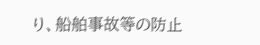り、船舶事故等の防止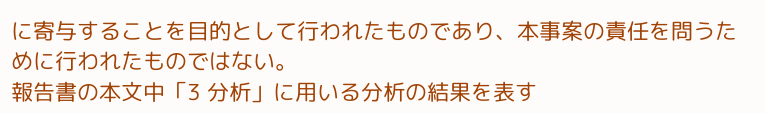に寄与することを目的として行われたものであり、本事案の責任を問うために行われたものではない。
報告書の本文中「3 分析」に用いる分析の結果を表す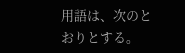用語は、次のとおりとする。